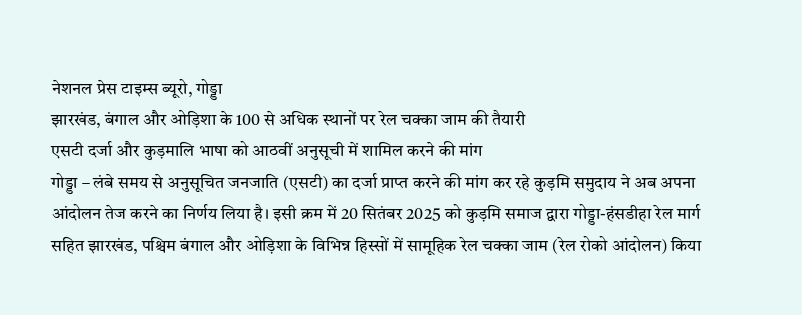नेशनल प्रेस टाइम्स ब्यूरो, गोड्डा
झारखंड, बंगाल और ओड़िशा के 100 से अधिक स्थानों पर रेल चक्का जाम की तैयारी
एसटी दर्जा और कुड़मालि भाषा को आठवीं अनुसूची में शामिल करने की मांग
गोड्डा – लंबे समय से अनुसूचित जनजाति (एसटी) का दर्जा प्राप्त करने की मांग कर रहे कुड़मि समुदाय ने अब अपना आंदोलन तेज करने का निर्णय लिया है। इसी क्रम में 20 सितंबर 2025 को कुड़मि समाज द्वारा गोड्डा-हंसडीहा रेल मार्ग सहित झारखंड, पश्चिम बंगाल और ओड़िशा के विभिन्न हिस्सों में सामूहिक रेल चक्का जाम (रेल रोको आंदोलन) किया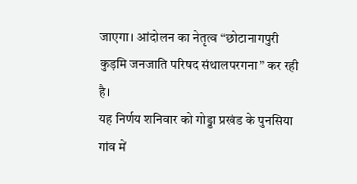जाएगा। आंदोलन का नेतृत्व “छोटानागपुरी कुड़मि जनजाति परिषद संथालपरगना” कर रही है।
यह निर्णय शनिवार को गोड्डा प्रखंड के पुनसिया गांव में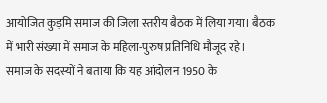आयोजित कुड़मि समाज की जिला स्तरीय बैठक में लिया गया। बैठक में भारी संख्या में समाज के महिला-पुरुष प्रतिनिधि मौजूद रहे।
समाज के सदस्यों ने बताया कि यह आंदोलन 1950 के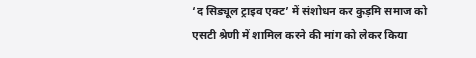‘द सिड्यूल ट्राइव एक्ट’ में संशोधन कर कुड़मि समाज को एसटी श्रेणी में शामिल करने की मांग को लेकर किया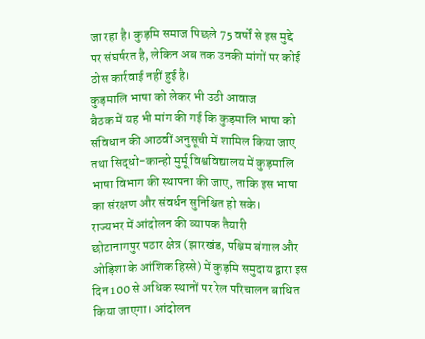जा रहा है। कुड़मि समाज पिछले 75 वर्षों से इस मुद्दे पर संघर्षरत है, लेकिन अब तक उनकी मांगों पर कोई ठोस कार्रवाई नहीं हुई है।
कुड़मालि भाषा को लेकर भी उठी आवाज
बैठक में यह भी मांग की गई कि कुड़मालि भाषा को संविधान की आठवीं अनुसूची में शामिल किया जाए तथा सिद्धो-कान्हो मुर्मू विश्वविद्यालय में कुड़मालि भाषा विभाग की स्थापना की जाए, ताकि इस भाषा का संरक्षण और संवर्धन सुनिश्चित हो सके।
राज्यभर में आंदोलन की व्यापक तैयारी
छोटानागपुर पठार क्षेत्र (झारखंड, पश्चिम बंगाल और ओड़िशा के आंशिक हिस्से) में कुड़मि समुदाय द्वारा इस दिन 100 से अधिक स्थानों पर रेल परिचालन बाधित किया जाएगा। आंदोलन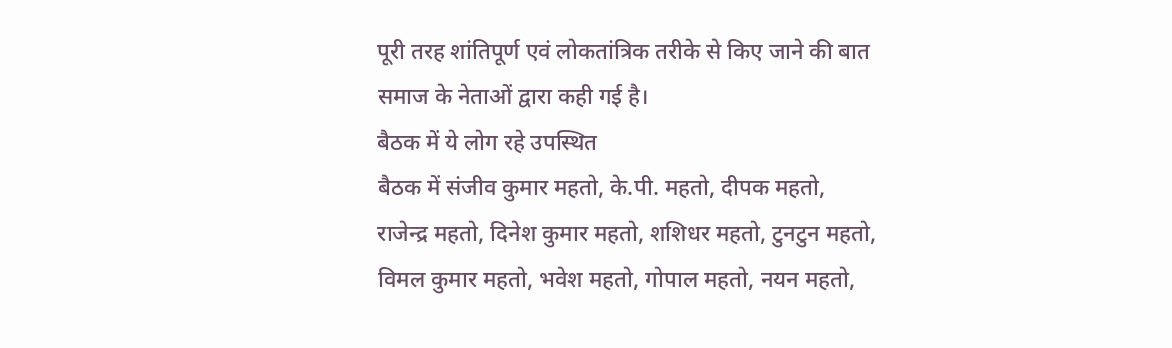पूरी तरह शांतिपूर्ण एवं लोकतांत्रिक तरीके से किए जाने की बात समाज के नेताओं द्वारा कही गई है।
बैठक में ये लोग रहे उपस्थित
बैठक में संजीव कुमार महतो, के.पी. महतो, दीपक महतो, राजेन्द्र महतो, दिनेश कुमार महतो, शशिधर महतो, टुनटुन महतो, विमल कुमार महतो, भवेश महतो, गोपाल महतो, नयन महतो,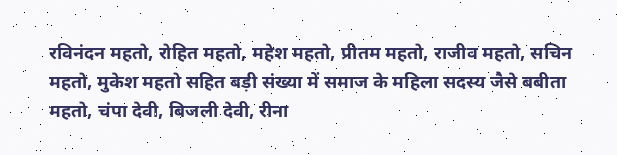रविनंदन महतो, रोहित महतो, महेश महतो, प्रीतम महतो, राजीव महतो, सचिन महतो, मुकेश महतो सहित बड़ी संख्या में समाज के महिला सदस्य जैसे बबीता महतो, चंपा देवी, बिजली देवी, रीना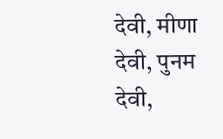देवी, मीणा देवी, पुनम देवी,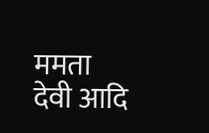ममता देवी आदि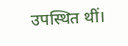उपस्थित थीं।